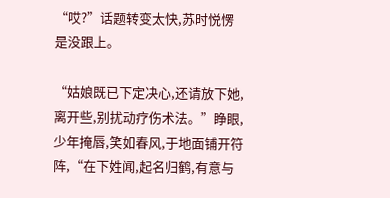“哎?”话题转变太快,苏时悦愣是没跟上。

“姑娘既已下定决心,还请放下她,离开些,别扰动疗伤术法。”睁眼,少年掩唇,笑如春风,于地面铺开符阵,“在下姓闻,起名归鹤,有意与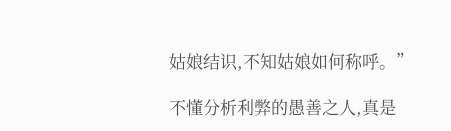姑娘结识,不知姑娘如何称呼。”

不懂分析利弊的愚善之人,真是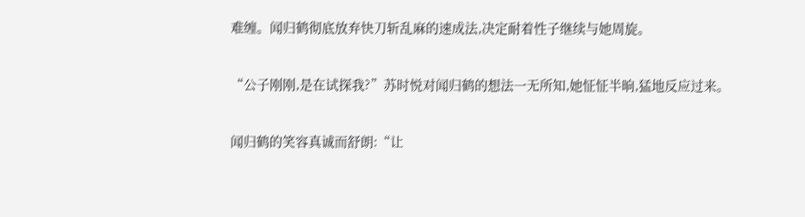难缠。闻归鹤彻底放弃快刀斩乱麻的速成法,决定耐着性子继续与她周旋。

“公子刚刚,是在试探我?”苏时悦对闻归鹤的想法一无所知,她怔怔半晌,猛地反应过来。

闻归鹤的笑容真诚而舒朗:“让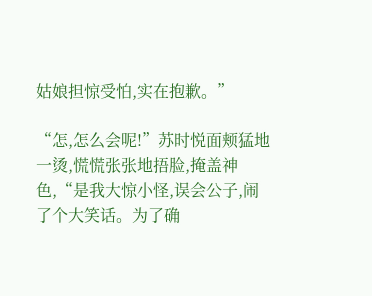姑娘担惊受怕,实在抱歉。”

“怎,怎么会呢!”苏时悦面颊猛地一烫,慌慌张张地捂脸,掩盖神色,“是我大惊小怪,误会公子,闹了个大笑话。为了确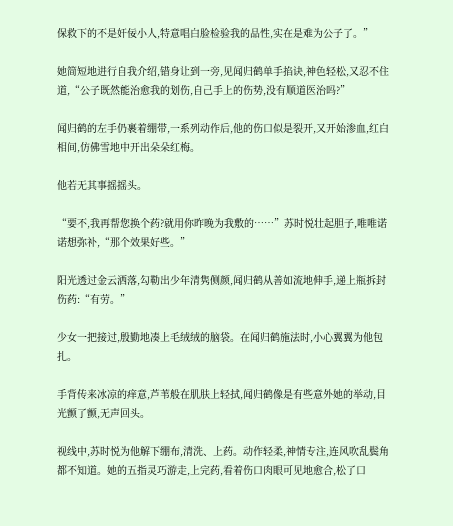保救下的不是奸佞小人,特意唱白脸检验我的品性,实在是难为公子了。”

她简短地进行自我介绍,错身让到一旁,见闻归鹤单手掐诀,神色轻松,又忍不住道,“公子既然能治愈我的划伤,自己手上的伤势,没有顺道医治吗?”

闻归鹤的左手仍裹着绷带,一系列动作后,他的伤口似是裂开,又开始渗血,红白相间,仿佛雪地中开出朵朵红梅。

他若无其事摇摇头。

“要不,我再帮您换个药?就用你昨晚为我敷的……”苏时悦壮起胆子,唯唯诺诺想弥补,“那个效果好些。”

阳光透过金云洒落,勾勒出少年清隽侧颜,闻归鹤从善如流地伸手,递上瓶拆封伤药:“有劳。”

少女一把接过,殷勤地凑上毛绒绒的脑袋。在闻归鹤施法时,小心翼翼为他包扎。

手背传来冰凉的痒意,芦苇般在肌肤上轻拭,闻归鹤像是有些意外她的举动,目光颤了颤,无声回头。

视线中,苏时悦为他解下绷布,清洗、上药。动作轻柔,神情专注,连风吹乱鬓角都不知道。她的五指灵巧游走,上完药,看着伤口肉眼可见地愈合,松了口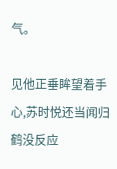气。

见他正垂眸望着手心,苏时悦还当闻归鹤没反应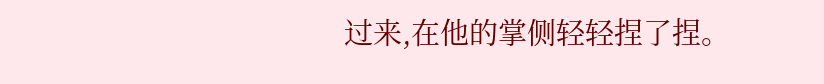过来,在他的掌侧轻轻捏了捏。